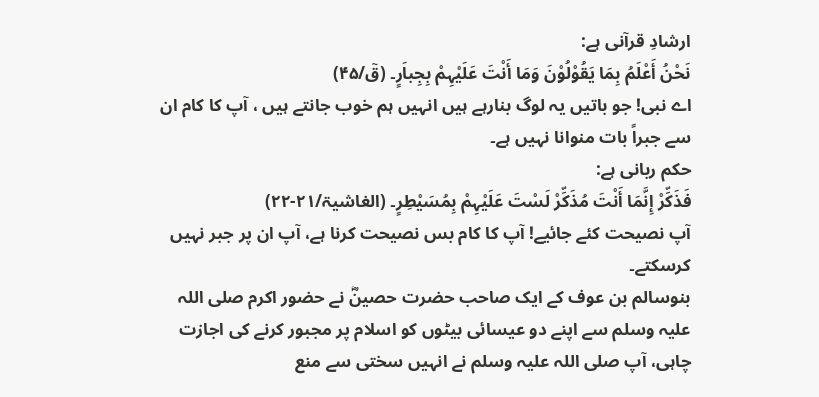ارشادِ قرآنی ہے:
نَحْنُ أَعْلَمُ بِمَا یَقُوْلُوْنَ وَمَا أَنْتَ عَلَیْہِمْ بِجِباَرٍ۔ (قٓ/۴۵)
اے نبی! جو باتیں یہ لوگ بنارہے ہیں انہیں ہم خوب جانتے ہیں ، آپ کا کام ان سے جبراً بات منوانا نہیں ہے۔
حکم ربانی ہے:
فَذَکِّرْ إِنَّمَا أَنْتَ مُذَکِّرْ لَسْتَ عَلَیْہِمْ بِمُسَیْطِرٍ۔ (الغاشیۃ/۲۱-۲۲)
آپ نصیحت کئے جائیے! آپ کا کام بس نصیحت کرنا ہے، آپ ان پر جبر نہیں کرسکتے۔
بنوسالم بن عوف کے ایک صاحب حضرت حصینؓ نے حضور اکرم صلی اللہ علیہ وسلم سے اپنے دو عیسائی بیٹوں کو اسلام پر مجبور کرنے کی اجازت چاہی، آپ صلی اللہ علیہ وسلم نے انہیں سختی سے منع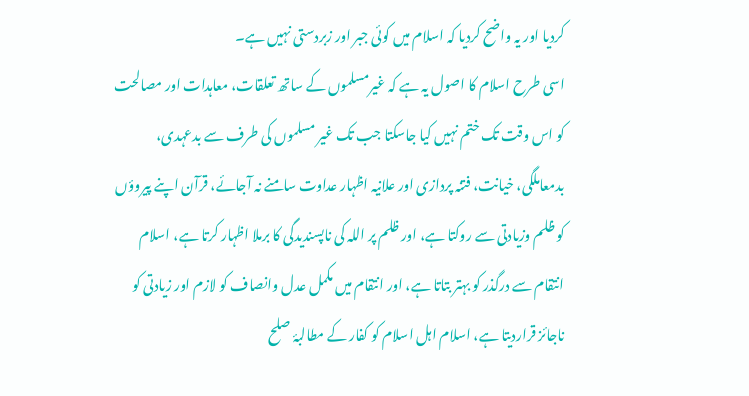کردیا اور یہ واضح کردیا کہ اسلام میں کوئی جبر اور زبردستی نہیں ہے۔
اسی طرح اسلام کا اصول یہ ہے کہ غیرمسلموں کے ساتھ تعلقات، معاہدات اور مصالحت کو اس وقت تک ختم نہیں کیا جاسکتا جب تک غیر مسلموں کی طرف سے بدعہدی، بدمعاملگی، خیانت، فتنہ پردازی اور علانیہ اظہار عداوت سامنے نہ آجائے، قرآن اپنے پیروؤں کو ظلم وزیادتی سے روکتا ہے، اور ظلم پر اللہ کی ناپسندیدگی کا برملا اظہار کرتا ہے، اسلام انتقام سے درگذر کو بہتر بتاتا ہے، اور انتقام میں مکمل عدل وانصاف کو لازم اور زیادتی کو ناجائز قراردیتا ہے، اسلام اہل اسلام کو کفار کے مطالبۂ صلح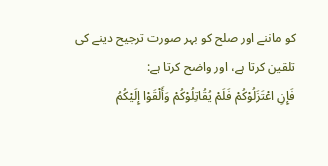کو ماننے اور صلح کو بہر صورت ترجیح دینے کی تلقین کرتا ہے، اور واضح کرتا ہے:
فَإِنِ اعْتَزَلُوْکُمْ فَلَمْ یُقُاتِلُوْکُمْ وَأَلْقَوْا إِلَیْکُمُ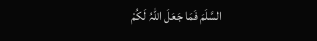السَّلَمَ فَمَا جَعَلَ اللّٰہُ لَکُمْ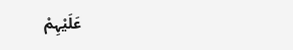عَلَیْہِمْ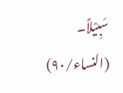سَبِیْلاً۔ (النساء/۹۰)